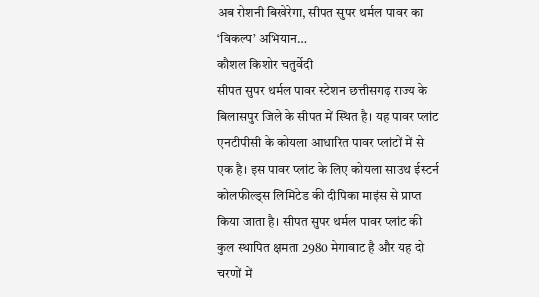अब रोशनी बिखेरेगा, सीपत सुपर थर्मल पावर का ‘विकल्प’ अभियान…
कौशल किशोर चतुर्वेदी
सीपत सुपर थर्मल पावर स्टेशन छत्तीसगढ़ राज्य के बिलासपुर जिले के सीपत में स्थित है। यह पावर प्लांट एनटीपीसी के कोयला आधारित पावर प्लांटों में से एक है। इस पावर प्लांट के लिए कोयला साउथ ईस्टर्न कोलफील्ड्स लिमिटेड की दीपिका माइंस से प्राप्त किया जाता है। सीपत सुपर थर्मल पावर प्लांट की कुल स्थापित क्षमता 2980 मेगावाट है और यह दो चरणों में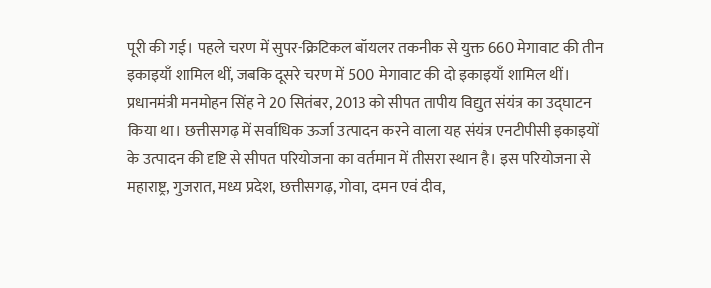पूरी की गई। पहले चरण में सुपर-क्रिटिकल बॉयलर तकनीक से युक्त 660 मेगावाट की तीन इकाइयाँ शामिल थीं, जबकि दूसरे चरण में 500 मेगावाट की दो इकाइयाँ शामिल थीं। प्रधानमंत्री मनमोहन सिंह ने 20 सितंबर, 2013 को सीपत तापीय विद्युत संयंत्र का उद्घाटन किया था। छत्तीसगढ़ में सर्वाधिक ऊर्जा उत्पादन करने वाला यह संयंत्र एनटीपीसी इकाइयों के उत्पादन की दृष्टि से सीपत परियोजना का वर्तमान में तीसरा स्थान है। इस परियोजना से महाराष्ट्र, गुजरात, मध्य प्रदेश, छत्तीसगढ़, गोवा, दमन एवं दीव,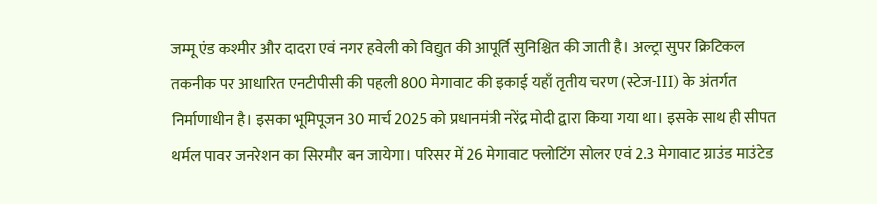जम्मू एंड कश्मीर और दादरा एवं नगर हवेली को विद्युत की आपूर्ति सुनिश्चित की जाती है। अल्ट्रा सुपर क्रिटिकल तकनीक पर आधारित एनटीपीसी की पहली 800 मेगावाट की इकाई यहाँ तृतीय चरण (स्टेज-III) के अंतर्गत निर्माणाधीन है। इसका भूमिपूजन 30 मार्च 2025 को प्रधानमंत्री नरेंद्र मोदी द्वारा किया गया था। इसके साथ ही सीपत थर्मल पावर जनरेशन का सिरमौर बन जायेगा। परिसर में 26 मेगावाट फ्लोटिंग सोलर एवं 2.3 मेगावाट ग्राउंड माउंटेड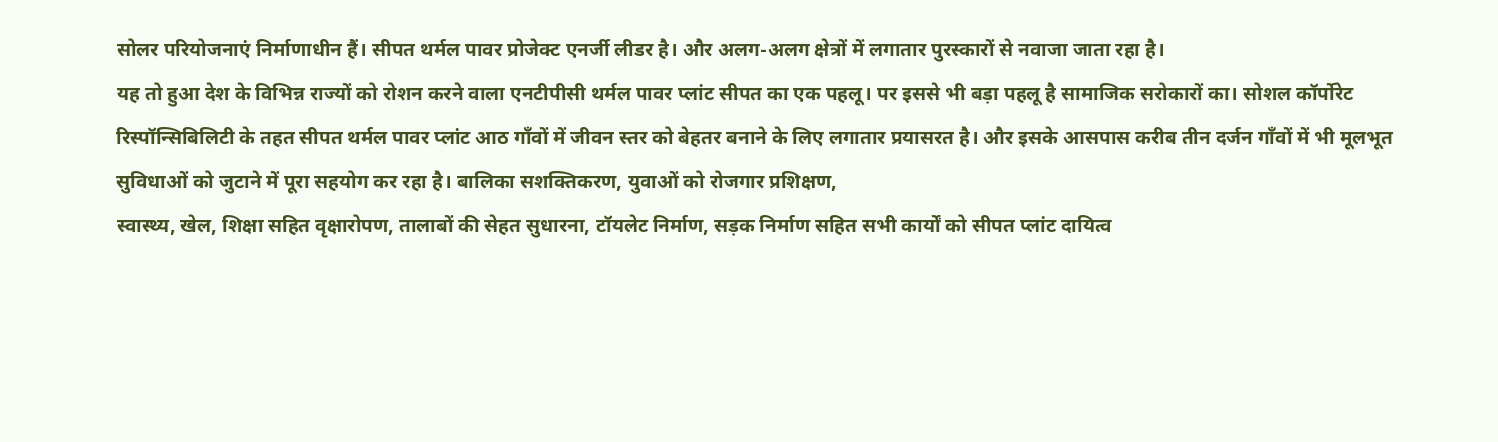सोलर परियोजनाएं निर्माणाधीन हैं। सीपत थर्मल पावर प्रोजेक्ट एनर्जी लीडर है। और अलग-अलग क्षेत्रों में लगातार पुरस्कारों से नवाजा जाता रहा है।
यह तो हुआ देश के विभिन्न राज्यों को रोशन करने वाला एनटीपीसी थर्मल पावर प्लांट सीपत का एक पहलू। पर इससे भी बड़ा पहलू है सामाजिक सरोकारों का। सोशल कॉर्पोरेट रिस्पॉन्सिबिलिटी के तहत सीपत थर्मल पावर प्लांट आठ गाँवों में जीवन स्तर को बेहतर बनाने के लिए लगातार प्रयासरत है। और इसके आसपास करीब तीन दर्जन गाँवों में भी मूलभूत सुविधाओं को जुटाने में पूरा सहयोग कर रहा है। बालिका सशक्तिकरण, युवाओं को रोजगार प्रशिक्षण,
स्वास्थ्य, खेल, शिक्षा सहित वृक्षारोपण, तालाबों की सेहत सुधारना, टॉयलेट निर्माण, सड़क निर्माण सहित सभी कार्यों को सीपत प्लांट दायित्व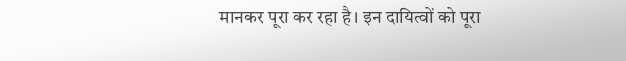मानकर पूरा कर रहा है। इन दायित्वों को पूरा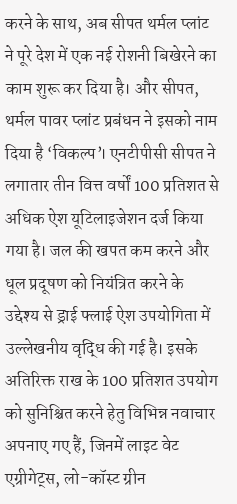करने के साथ, अब सीपत थर्मल प्लांट ने पूरे देश में एक नई रोशनी बिखेरने का काम शुरू कर दिया है। और सीपत, थर्मल पावर प्लांट प्रबंधन ने इसको नाम दिया है ‘विकल्प’। एनटीपीसी सीपत ने लगातार तीन वित्त वर्षों 100 प्रतिशत से अधिक ऐश यूटिलाइजेशन दर्ज किया गया है। जल की खपत कम करने और धूल प्रदूषण को नियंत्रित करने के उद्देश्य से ड्राई फ्लाई ऐश उपयोगिता में उल्लेखनीय वृद्धि की गई है। इसके अतिरिक्त राख के 100 प्रतिशत उपयोग को सुनिश्चित करने हेतु विभिन्न नवाचार अपनाए गए हैं, जिनमें लाइट वेट एग्रीगेट्स, लो-कॉस्ट ग्रीन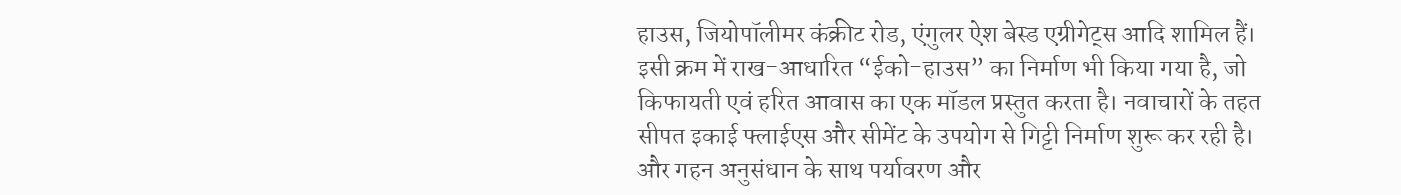हाउस, जियोपॉलीमर कंक्रीट रोड, एंगुलर ऐश बेस्ड एग्रीगेट्स आदि शामिल हैं। इसी क्रम में राख-आधारित “ईको-हाउस” का निर्माण भी किया गया है, जो किफायती एवं हरित आवास का एक मॉडल प्रस्तुत करता है। नवाचारों के तहत सीपत इकाई फ्लाईएस और सीमेंट के उपयोग से गिट्टी निर्माण शुरू कर रही है। और गहन अनुसंधान के साथ पर्यावरण और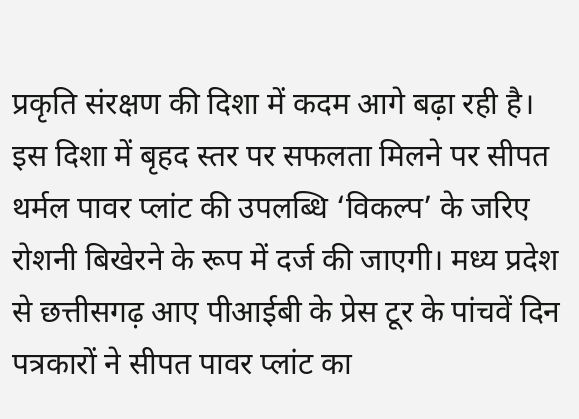प्रकृति संरक्षण की दिशा में कदम आगे बढ़ा रही है। इस दिशा में बृहद स्तर पर सफलता मिलने पर सीपत थर्मल पावर प्लांट की उपलब्धि ‘विकल्प’ के जरिए रोशनी बिखेरने के रूप में दर्ज की जाएगी। मध्य प्रदेश से छत्तीसगढ़ आए पीआईबी के प्रेस टूर के पांचवें दिन पत्रकारों ने सीपत पावर प्लांट का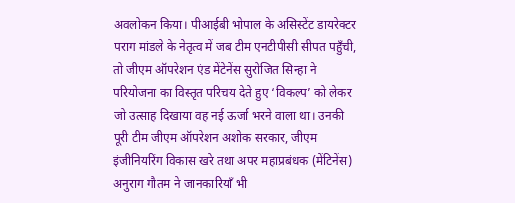अवलोकन किया। पीआईबी भोपाल के असिस्टेंट डायरेक्टर पराग मांडले के नेतृत्व में जब टीम एनटीपीसी सीपत पहुँची, तो जीएम ऑपरेशन एंड मेंटेनेंस सुरोजित सिन्हा ने परियोजना का विस्तृत परिचय देते हुए ‘विकल्प’ को लेकर जो उत्साह दिखाया वह नई ऊर्जा भरने वाला था। उनकी पूरी टीम जीएम ऑपरेशन अशोक सरकार, जीएम इंजीनियरिंग विकास खरे तथा अपर महाप्रबंधक (मेंटिनेंस) अनुराग गौतम ने जानकारियाँ भी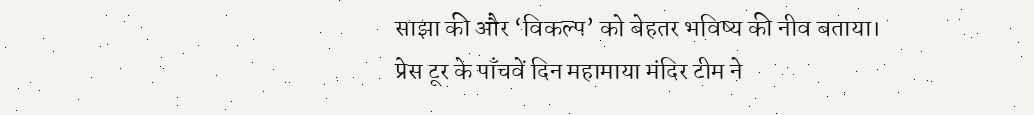साझा की और ‘विकल्प’ को बेहतर भविष्य की नीव बताया।
प्रेस टूर के पाँचवें दिन महामाया मंदिर टीम ने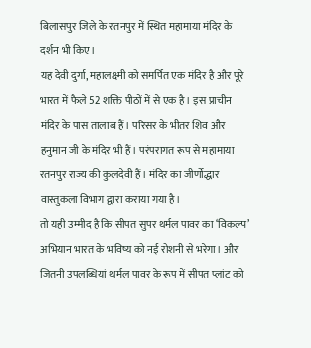बिलासपुर जिले के रतनपुर में स्थित महामाया मंदिर के दर्शन भी किए।
यह देवी दुर्गा, महालक्ष्मी को समर्पित एक मंदिर है और पूरे भारत में फैले 52 शक्ति पीठों में से एक है। इस प्राचीन मंदिर के पास तालाब हैं। परिसर के भीतर शिव और हनुमान जी के मंदिर भी हैं। परंपरागत रूप से महामाया रतनपुर राज्य की कुलदेवी हैं। मंदिर का जीर्णोद्धार वास्तुकला विभाग द्वारा कराया गया है।
तो यही उम्मीद है कि सीपत सुपर थर्मल पावर का ‘विकल्प’ अभियान भारत के भविष्य को नई रोशनी से भरेगा। और जितनी उपलब्धियां थर्मल पावर के रूप में सीपत प्लांट को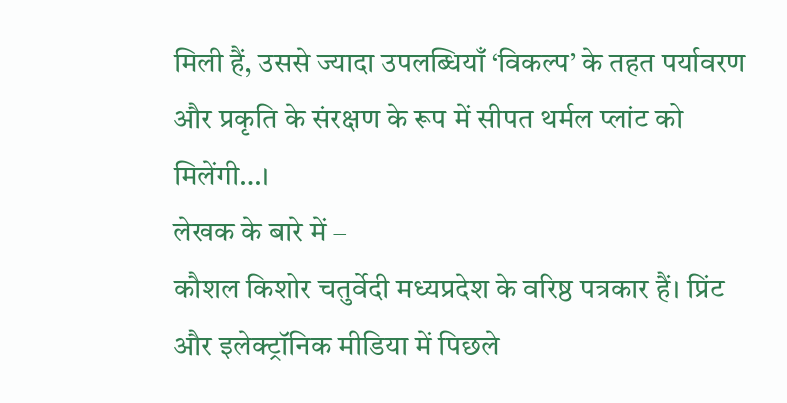मिली हैं, उससे ज्यादा उपलब्धियाँ ‘विकल्प’ के तहत पर्यावरण और प्रकृति के संरक्षण के रूप में सीपत थर्मल प्लांट को मिलेंगी…।
लेखक के बारे में –
कौशल किशोर चतुर्वेदी मध्यप्रदेश के वरिष्ठ पत्रकार हैं। प्रिंट और इलेक्ट्रॉनिक मीडिया में पिछले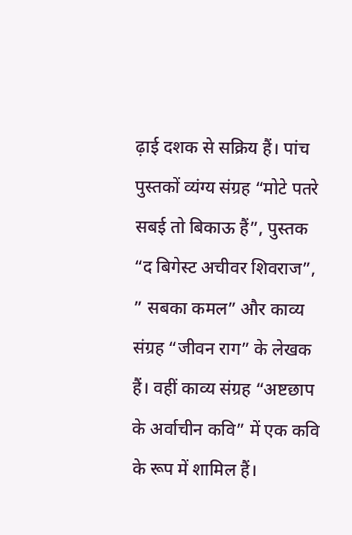ढ़ाई दशक से सक्रिय हैं। पांच पुस्तकों व्यंग्य संग्रह “मोटे पतरे सबई तो बिकाऊ हैं”, पुस्तक “द बिगेस्ट अचीवर शिवराज”, ” सबका कमल” और काव्य संग्रह “जीवन राग” के लेखक हैं। वहीं काव्य संग्रह “अष्टछाप के अर्वाचीन कवि” में एक कवि के रूप में शामिल हैं।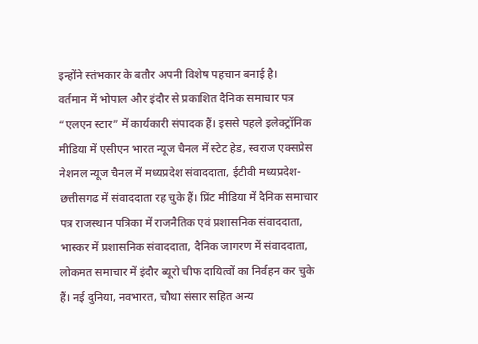इन्होंने स्तंभकार के बतौर अपनी विशेष पहचान बनाई है।
वर्तमान में भोपाल और इंदौर से प्रकाशित दैनिक समाचार पत्र “एलएन स्टार” में कार्यकारी संपादक हैं। इससे पहले इलेक्ट्रॉनिक मीडिया में एसीएन भारत न्यूज चैनल में स्टेट हेड, स्वराज एक्सप्रेस नेशनल न्यूज चैनल में मध्यप्रदेश संवाददाता, ईटीवी मध्यप्रदेश-छत्तीसगढ में संवाददाता रह चुके हैं। प्रिंट मीडिया में दैनिक समाचार पत्र राजस्थान पत्रिका में राजनैतिक एवं प्रशासनिक संवाददाता, भास्कर में प्रशासनिक संवाददाता, दैनिक जागरण में संवाददाता, लोकमत समाचार में इंदौर ब्यूरो चीफ दायित्वों का निर्वहन कर चुके हैं। नई दुनिया, नवभारत, चौथा संसार सहित अन्य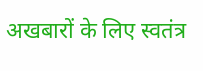अखबारों के लिए स्वतंत्र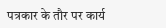पत्रकार के तौर पर कार्य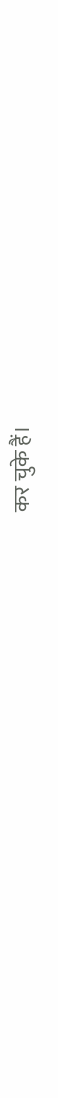कर चुके हैं।